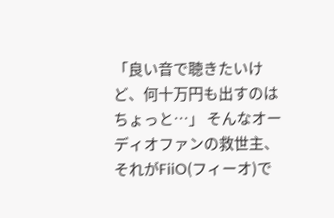「良い音で聴きたいけど、何十万円も出すのはちょっと…」 そんなオーディオファンの救世主、それがFiiO(フィーオ)で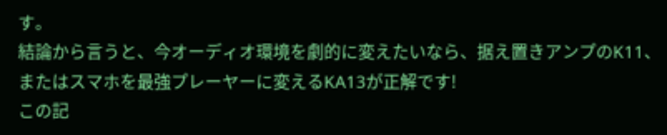す。
結論から言うと、今オーディオ環境を劇的に変えたいなら、据え置きアンプのK11、またはスマホを最強プレーヤーに変えるKA13が正解です!
この記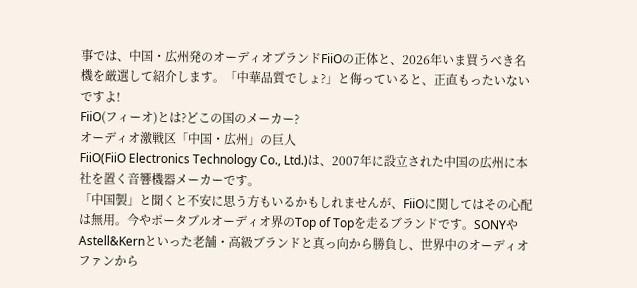事では、中国・広州発のオーディオブランドFiiOの正体と、2026年いま買うべき名機を厳選して紹介します。「中華品質でしょ?」と侮っていると、正直もったいないですよ!
FiiO(フィーオ)とは?どこの国のメーカー?
オーディオ激戦区「中国・広州」の巨人
FiiO(FiiO Electronics Technology Co., Ltd.)は、2007年に設立された中国の広州に本社を置く音響機器メーカーです。
「中国製」と聞くと不安に思う方もいるかもしれませんが、FiiOに関してはその心配は無用。今やポータブルオーディオ界のTop of Topを走るブランドです。SONYやAstell&Kernといった老舗・高級ブランドと真っ向から勝負し、世界中のオーディオファンから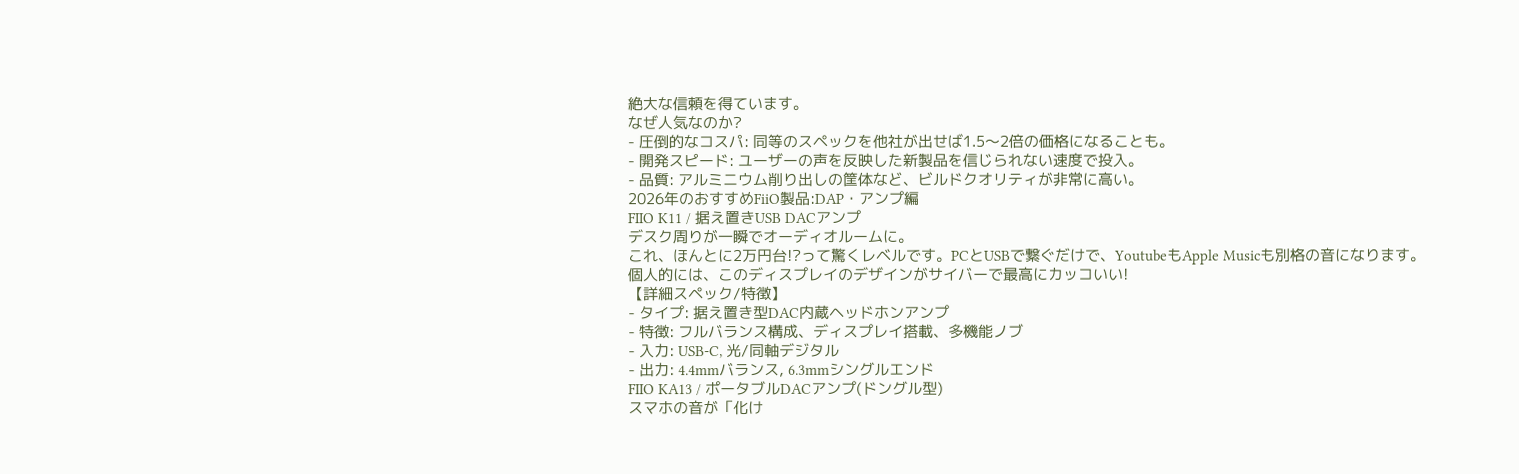絶大な信頼を得ています。
なぜ人気なのか?
- 圧倒的なコスパ: 同等のスペックを他社が出せば1.5〜2倍の価格になることも。
- 開発スピード: ユーザーの声を反映した新製品を信じられない速度で投入。
- 品質: アルミニウム削り出しの筐体など、ビルドクオリティが非常に高い。
2026年のおすすめFiiO製品:DAP・アンプ編
FIIO K11 / 据え置きUSB DACアンプ
デスク周りが一瞬でオーディオルームに。
これ、ほんとに2万円台!?って驚くレベルです。PCとUSBで繋ぐだけで、YoutubeもApple Musicも別格の音になります。個人的には、このディスプレイのデザインがサイバーで最高にカッコいい!
【詳細スペック/特徴】
- タイプ: 据え置き型DAC内蔵ヘッドホンアンプ
- 特徴: フルバランス構成、ディスプレイ搭載、多機能ノブ
- 入力: USB-C, 光/同軸デジタル
- 出力: 4.4mmバランス, 6.3mmシングルエンド
FIIO KA13 / ポータブルDACアンプ(ドングル型)
スマホの音が「化け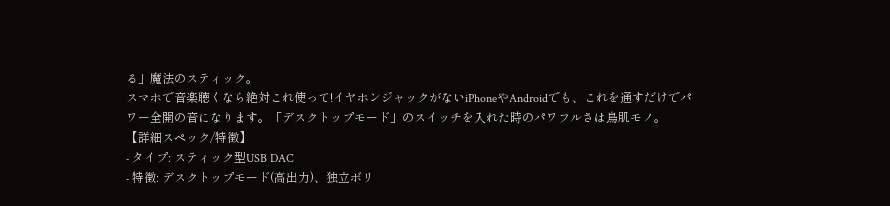る」魔法のスティック。
スマホで音楽聴くなら絶対これ使って!イヤホンジャックがないiPhoneやAndroidでも、これを通すだけでパワー全開の音になります。「デスクトップモード」のスイッチを入れた時のパワフルさは鳥肌モノ。
【詳細スペック/特徴】
- タイプ: スティック型USB DAC
- 特徴: デスクトップモード(高出力)、独立ボリ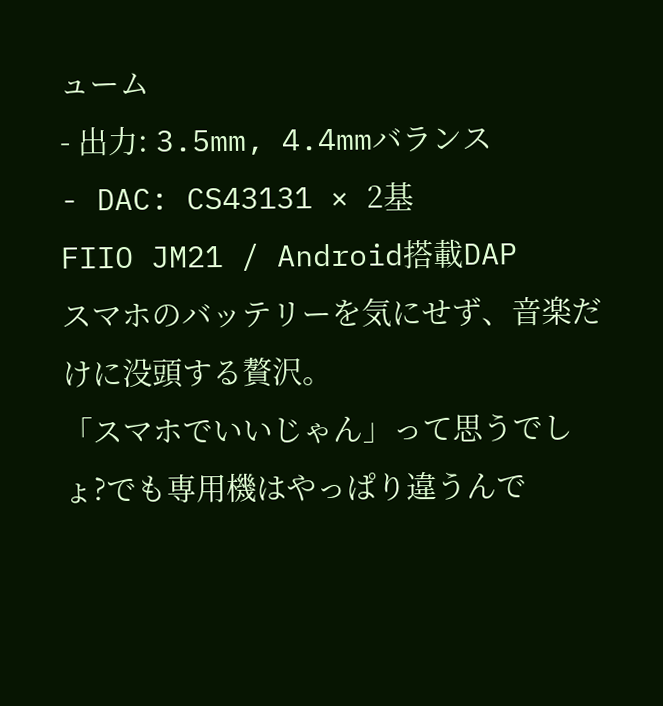ューム
- 出力: 3.5mm, 4.4mmバランス
- DAC: CS43131 × 2基
FIIO JM21 / Android搭載DAP
スマホのバッテリーを気にせず、音楽だけに没頭する贅沢。
「スマホでいいじゃん」って思うでしょ?でも専用機はやっぱり違うんで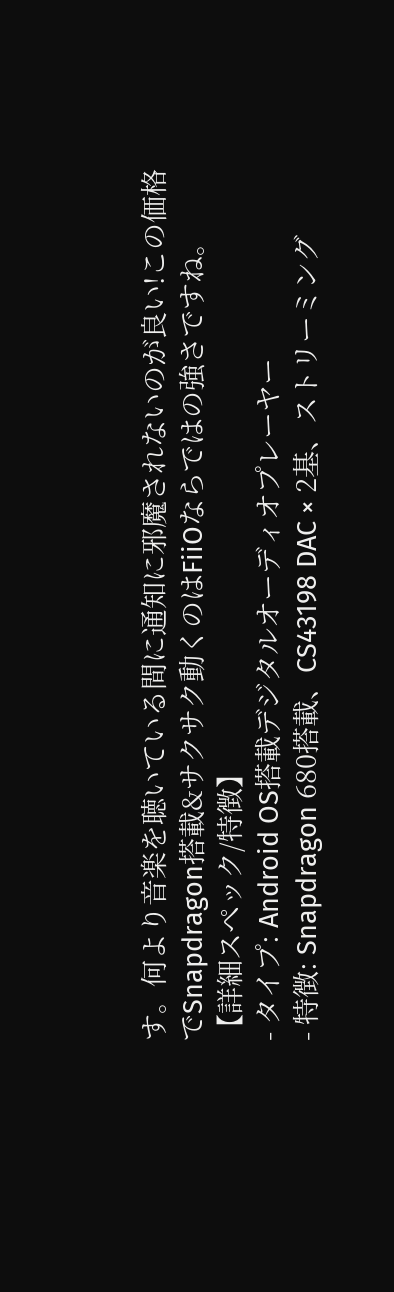す。何より音楽を聴いている間に通知に邪魔されないのが良い!この価格でSnapdragon搭載&サクサク動くのはFiiOならではの強さですね。
【詳細スペック/特徴】
- タイプ: Android OS搭載デジタルオーディオプレーヤー
- 特徴: Snapdragon 680搭載、CS43198 DAC × 2基、ストリーミング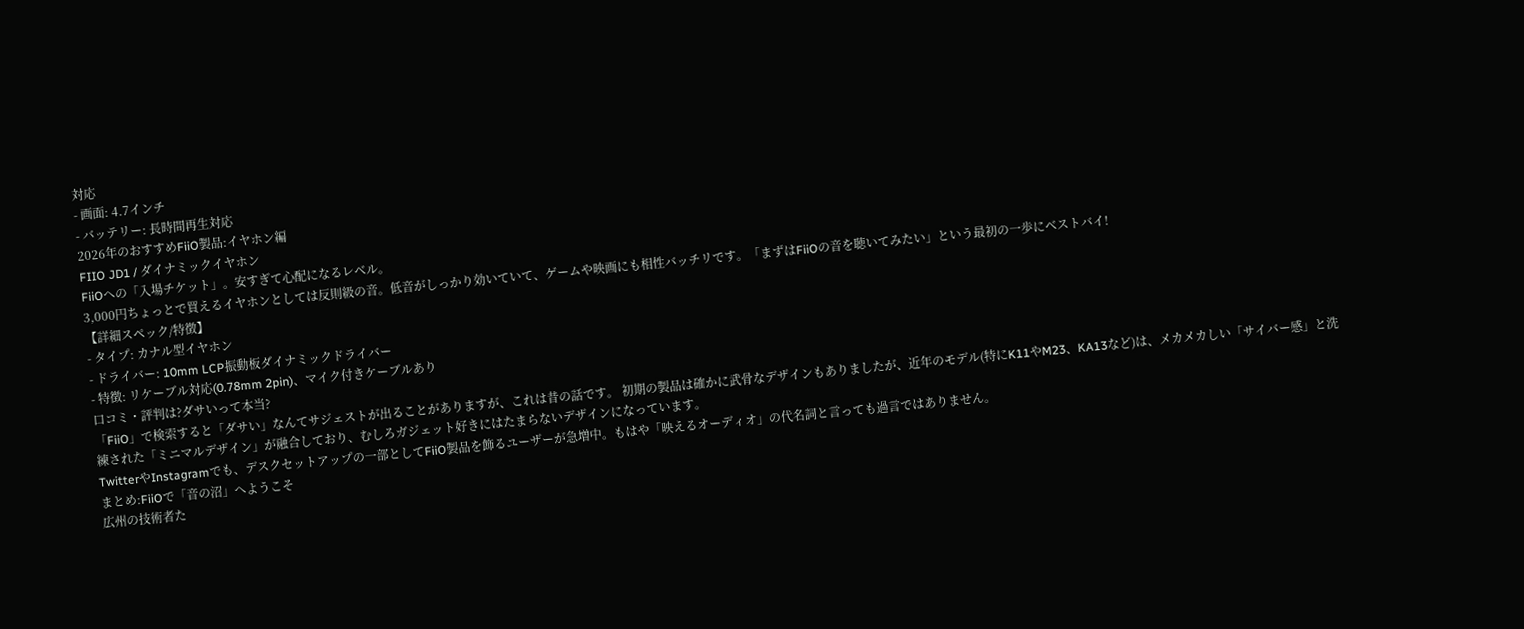対応
- 画面: 4.7インチ
- バッテリー: 長時間再生対応
2026年のおすすめFiiO製品:イヤホン編
FIIO JD1 / ダイナミックイヤホン
FiiOへの「入場チケット」。安すぎて心配になるレベル。
3,000円ちょっとで買えるイヤホンとしては反則級の音。低音がしっかり効いていて、ゲームや映画にも相性バッチリです。「まずはFiiOの音を聴いてみたい」という最初の一歩にベストバイ!
【詳細スペック/特徴】
- タイプ: カナル型イヤホン
- ドライバー: 10mm LCP振動板ダイナミックドライバー
- 特徴: リケーブル対応(0.78mm 2pin)、マイク付きケーブルあり
口コミ・評判は?ダサいって本当?
「FiiO」で検索すると「ダサい」なんてサジェストが出ることがありますが、これは昔の話です。 初期の製品は確かに武骨なデザインもありましたが、近年のモデル(特にK11やM23、KA13など)は、メカメカしい「サイバー感」と洗練された「ミニマルデザイン」が融合しており、むしろガジェット好きにはたまらないデザインになっています。
TwitterやInstagramでも、デスクセットアップの一部としてFiiO製品を飾るユーザーが急増中。もはや「映えるオーディオ」の代名詞と言っても過言ではありません。
まとめ:FiiOで「音の沼」へようこそ
広州の技術者た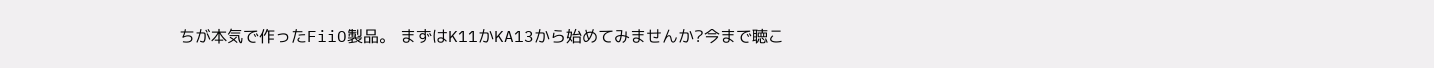ちが本気で作ったFiiO製品。 まずはK11かKA13から始めてみませんか?今まで聴こ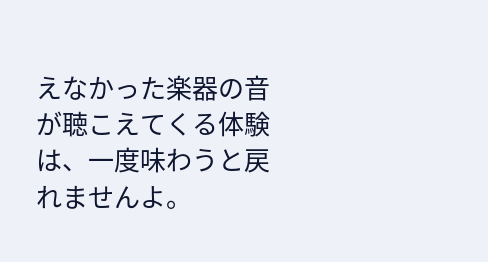えなかった楽器の音が聴こえてくる体験は、一度味わうと戻れませんよ。